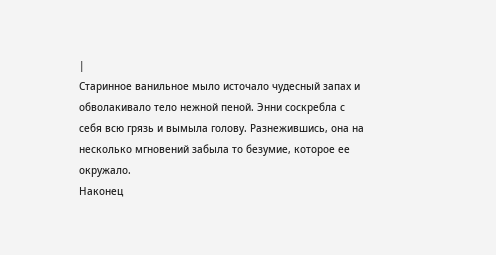|
Старинное ванильное мыло источало чудесный запах и обволакивало тело нежной пеной. Энни соскребла с себя всю грязь и вымыла голову. Разнежившись, она на несколько мгновений забыла то безумие, которое ее окружало.
Наконец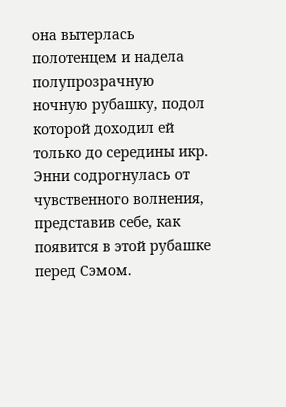она вытерлась полотенцем и надела полупрозрачную ночную рубашку, подол которой доходил ей только до середины икр. Энни содрогнулась от чувственного волнения, представив себе, как появится в этой рубашке перед Сэмом.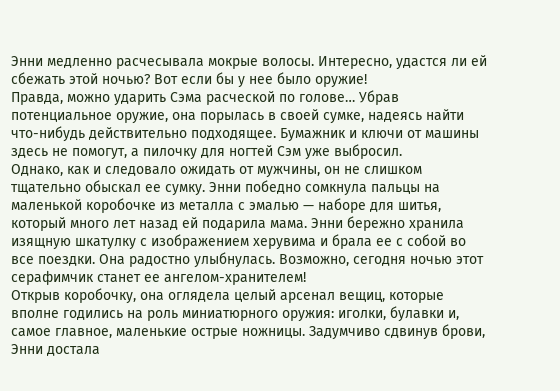Энни медленно расчесывала мокрые волосы. Интересно, удастся ли ей сбежать этой ночью? Вот если бы у нее было оружие!
Правда, можно ударить Сэма расческой по голове… Убрав потенциальное оружие, она порылась в своей сумке, надеясь найти что-нибудь действительно подходящее. Бумажник и ключи от машины здесь не помогут, а пилочку для ногтей Сэм уже выбросил.
Однако, как и следовало ожидать от мужчины, он не слишком тщательно обыскал ее сумку. Энни победно сомкнула пальцы на маленькой коробочке из металла с эмалью — наборе для шитья, который много лет назад ей подарила мама. Энни бережно хранила изящную шкатулку с изображением херувима и брала ее с собой во все поездки. Она радостно улыбнулась. Возможно, сегодня ночью этот серафимчик станет ее ангелом-хранителем!
Открыв коробочку, она оглядела целый арсенал вещиц, которые вполне годились на роль миниатюрного оружия: иголки, булавки и, самое главное, маленькие острые ножницы. Задумчиво сдвинув брови, Энни достала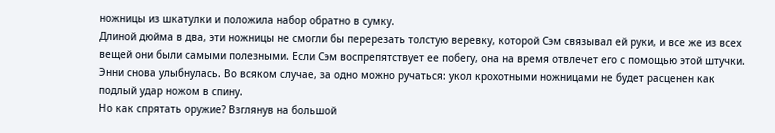ножницы из шкатулки и положила набор обратно в сумку.
Длиной дюйма в два, эти ножницы не смогли бы перерезать толстую веревку, которой Сэм связывал ей руки, и все же из всех вещей они были самыми полезными. Если Сэм воспрепятствует ее побегу, она на время отвлечет его с помощью этой штучки. Энни снова улыбнулась. Во всяком случае, за одно можно ручаться: укол крохотными ножницами не будет расценен как подлый удар ножом в спину.
Но как спрятать оружие? Взглянув на большой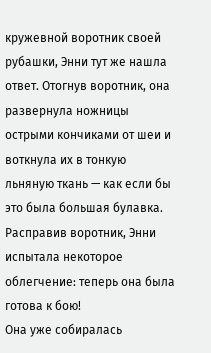кружевной воротник своей рубашки, Энни тут же нашла ответ. Отогнув воротник, она развернула ножницы острыми кончиками от шеи и воткнула их в тонкую льняную ткань — как если бы это была большая булавка. Расправив воротник, Энни испытала некоторое облегчение: теперь она была готова к бою!
Она уже собиралась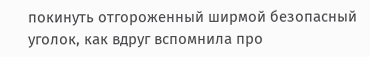покинуть отгороженный ширмой безопасный уголок, как вдруг вспомнила про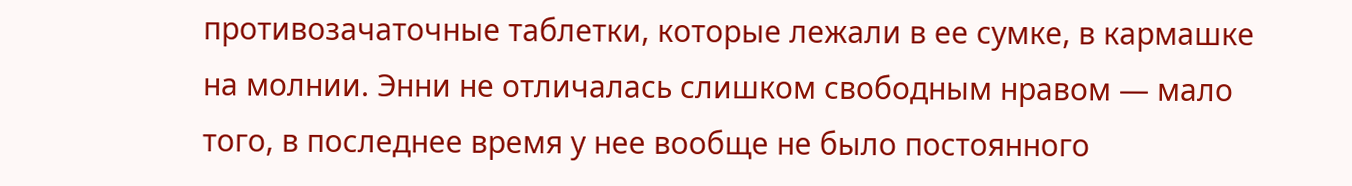противозачаточные таблетки, которые лежали в ее сумке, в кармашке на молнии. Энни не отличалась слишком свободным нравом — мало того, в последнее время у нее вообще не было постоянного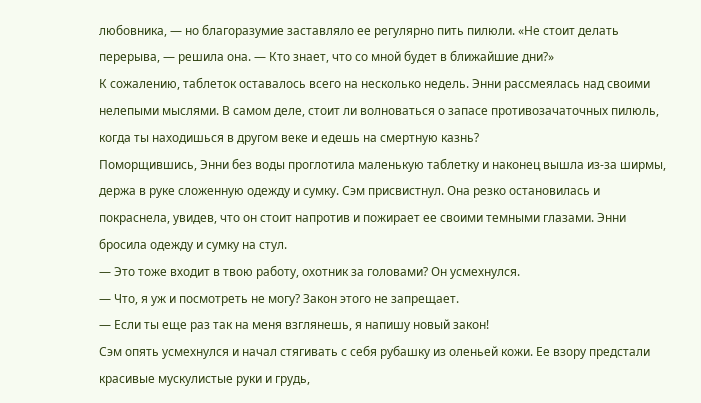любовника, — но благоразумие заставляло ее регулярно пить пилюли. «Не стоит делать перерыва, — решила она. — Кто знает, что со мной будет в ближайшие дни?»
К сожалению, таблеток оставалось всего на несколько недель. Энни рассмеялась над своими нелепыми мыслями. В самом деле, стоит ли волноваться о запасе противозачаточных пилюль, когда ты находишься в другом веке и едешь на смертную казнь?
Поморщившись, Энни без воды проглотила маленькую таблетку и наконец вышла из-за ширмы, держа в руке сложенную одежду и сумку. Сэм присвистнул. Она резко остановилась и покраснела, увидев, что он стоит напротив и пожирает ее своими темными глазами. Энни бросила одежду и сумку на стул.
— Это тоже входит в твою работу, охотник за головами? Он усмехнулся.
— Что, я уж и посмотреть не могу? Закон этого не запрещает.
— Если ты еще раз так на меня взглянешь, я напишу новый закон!
Сэм опять усмехнулся и начал стягивать с себя рубашку из оленьей кожи. Ее взору предстали красивые мускулистые руки и грудь,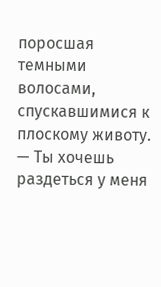поросшая темными волосами, спускавшимися к плоскому животу.
— Ты хочешь раздеться у меня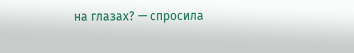на глазах? — спросила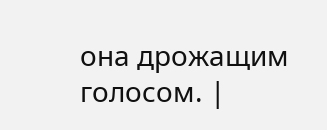она дрожащим голосом. |